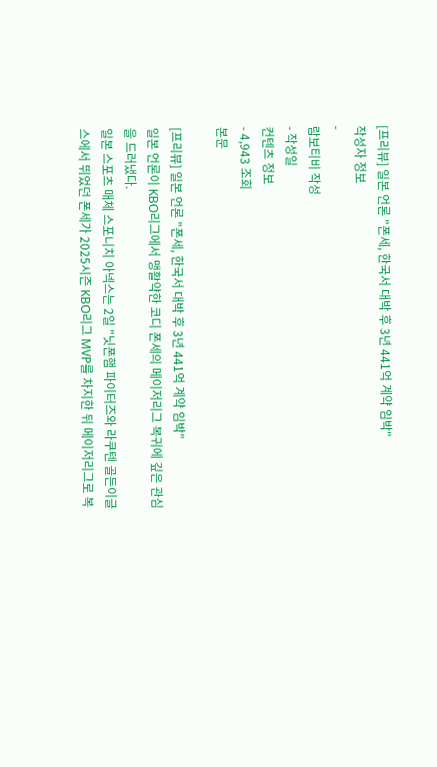[프리뷰] 일본 언론 "폰세, 한국서 대박 후 3년 441억 계약 임박"
작성자 정보
-
람보티비 작성
- 작성일
컨텐츠 정보
- 4,943 조회
본문

[프리뷰] 일본 언론 "폰세, 한국서 대박 후 3년 441억 계약 임박"
일본 언론이 KBO리그에서 맹활약한 코디 폰세의 메이저리그 복귀에 깊은 관심을 드러냈다.
일본 스포츠 매체 스포니치 아넥스는 2일 "닛폰햄 파이터즈와 라쿠텐 골든이글스에서 뛰었던 폰세가 2025시즌 KBO리그 MVP를 차지한 뒤 메이저리그로 복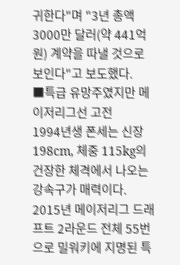귀한다"며 "3년 총액 3000만 달러(약 441억원) 계약을 따낼 것으로 보인다"고 보도했다.
■특급 유망주였지만 메이저리그선 고전
1994년생 폰세는 신장 198cm, 체중 115kg의 건장한 체격에서 나오는 강속구가 매력이다. 2015년 메이저리그 드래프트 2라운드 전체 55번으로 밀워키에 지명된 특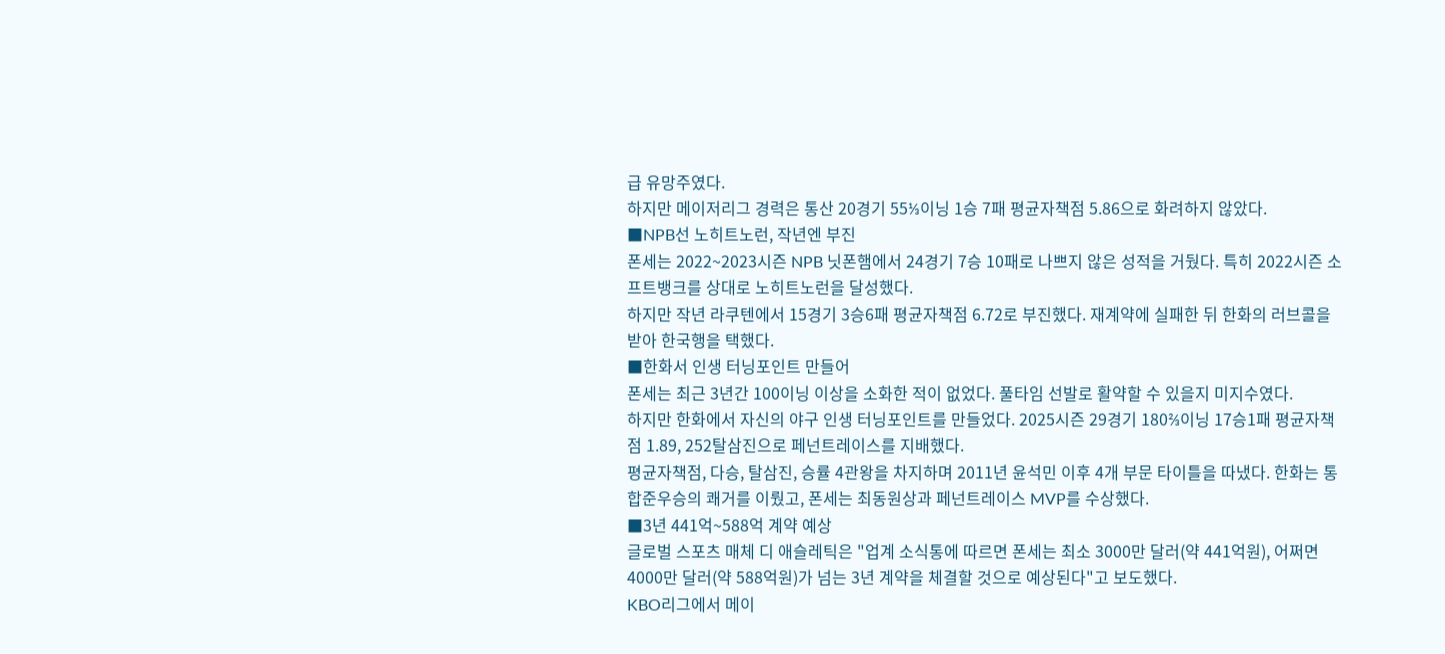급 유망주였다.
하지만 메이저리그 경력은 통산 20경기 55⅓이닝 1승 7패 평균자책점 5.86으로 화려하지 않았다.
■NPB선 노히트노런, 작년엔 부진
폰세는 2022~2023시즌 NPB 닛폰햄에서 24경기 7승 10패로 나쁘지 않은 성적을 거뒀다. 특히 2022시즌 소프트뱅크를 상대로 노히트노런을 달성했다.
하지만 작년 라쿠텐에서 15경기 3승6패 평균자책점 6.72로 부진했다. 재계약에 실패한 뒤 한화의 러브콜을 받아 한국행을 택했다.
■한화서 인생 터닝포인트 만들어
폰세는 최근 3년간 100이닝 이상을 소화한 적이 없었다. 풀타임 선발로 활약할 수 있을지 미지수였다.
하지만 한화에서 자신의 야구 인생 터닝포인트를 만들었다. 2025시즌 29경기 180⅔이닝 17승1패 평균자책점 1.89, 252탈삼진으로 페넌트레이스를 지배했다.
평균자책점, 다승, 탈삼진, 승률 4관왕을 차지하며 2011년 윤석민 이후 4개 부문 타이틀을 따냈다. 한화는 통합준우승의 쾌거를 이뤘고, 폰세는 최동원상과 페넌트레이스 MVP를 수상했다.
■3년 441억~588억 계약 예상
글로벌 스포츠 매체 디 애슬레틱은 "업계 소식통에 따르면 폰세는 최소 3000만 달러(약 441억원), 어쩌면 4000만 달러(약 588억원)가 넘는 3년 계약을 체결할 것으로 예상된다"고 보도했다.
KBO리그에서 메이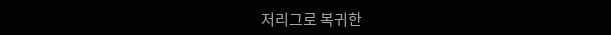저리그로 복귀한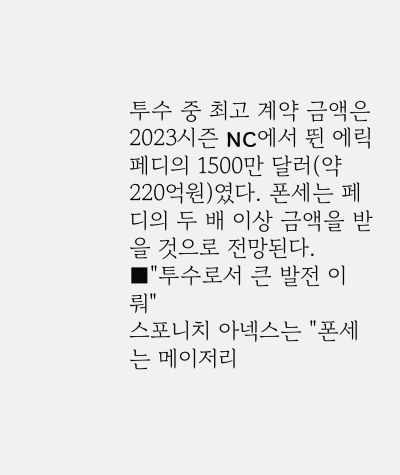투수 중 최고 계약 금액은 2023시즌 NC에서 뛴 에릭 페디의 1500만 달러(약 220억원)였다. 폰세는 페디의 두 배 이상 금액을 받을 것으로 전망된다.
■"투수로서 큰 발전 이뤄"
스포니치 아넥스는 "폰세는 메이저리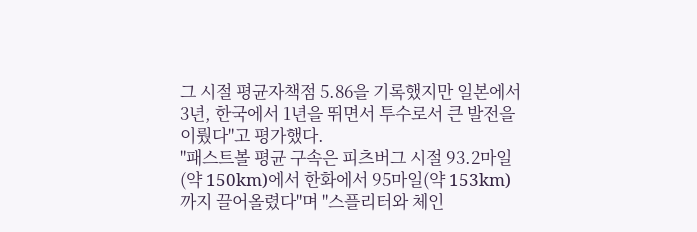그 시절 평균자책점 5.86을 기록했지만 일본에서 3년, 한국에서 1년을 뛰면서 투수로서 큰 발전을 이뤘다"고 평가했다.
"패스트볼 평균 구속은 피츠버그 시절 93.2마일(약 150km)에서 한화에서 95마일(약 153km)까지 끌어올렸다"며 "스플리터와 체인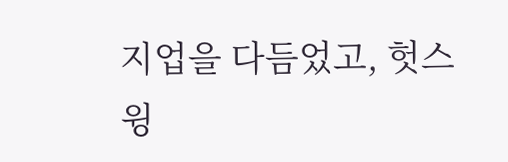지업을 다듬었고, 헛스윙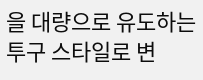을 대량으로 유도하는 투구 스타일로 변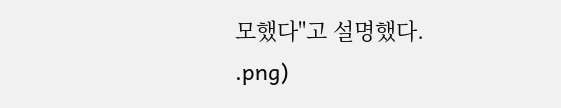모했다"고 설명했다.
.png)